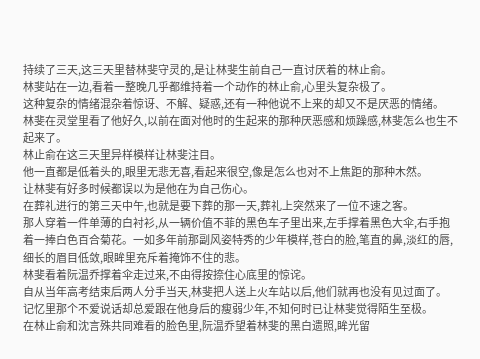持续了三天,这三天里替林斐守灵的,是让林斐生前自己一直讨厌着的林止俞。
林斐站在一边,看着一整晚几乎都维持着一个动作的林止俞,心里头复杂极了。
这种复杂的情绪混杂着惊讶、不解、疑惑,还有一种他说不上来的却又不是厌恶的情绪。
林斐在灵堂里看了他好久,以前在面对他时的生起来的那种厌恶感和烦躁感,林斐怎么也生不起来了。
林止俞在这三天里异样模样让林斐注目。
他一直都是低着头的,眼里无悲无喜,看起来很空,像是怎么也对不上焦距的那种木然。
让林斐有好多时候都误以为是他在为自己伤心。
在葬礼进行的第三天中午,也就是要下葬的那一天,葬礼上突然来了一位不速之客。
那人穿着一件单薄的白衬衫,从一辆价值不菲的黑色车子里出来,左手撑着黑色大伞,右手抱着一捧白色百合菊花。一如多年前那副风姿特秀的少年模样,苍白的脸,笔直的鼻,淡红的唇,细长的眉目低敛,眼眸里充斥着掩饰不住的悲。
林斐看着阮温乔撑着伞走过来,不由得按捺住心底里的惊诧。
自从当年高考结束后两人分手当天,林斐把人送上火车站以后,他们就再也没有见过面了。
记忆里那个不爱说话却总爱跟在他身后的瘦弱少年,不知何时已让林斐觉得陌生至极。
在林止俞和沈言殊共同难看的脸色里,阮温乔望着林斐的黑白遗照,眸光留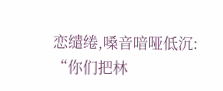恋缱绻,嗓音喑哑低沉:
“你们把林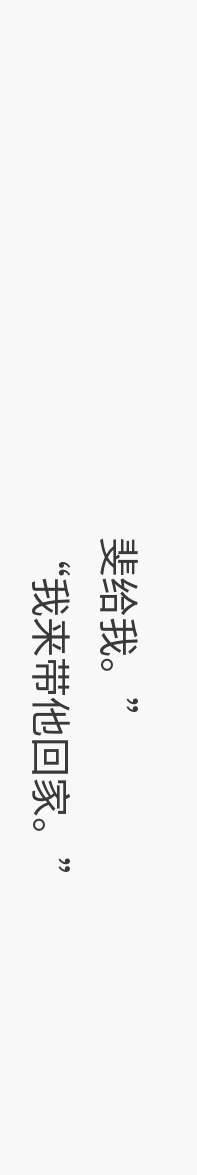斐给我。”
“我来带他回家。”